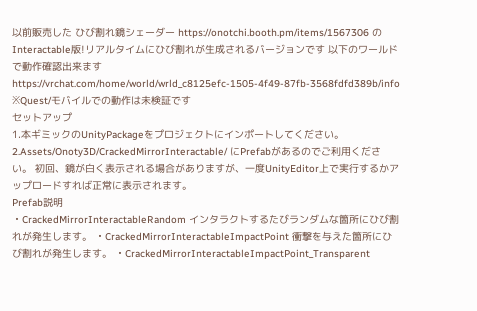以前販売した ひび割れ鏡シェーダー https://onotchi.booth.pm/items/1567306 のInteractable版!リアルタイムにひび割れが生成されるバージョンです 以下のワールドで動作確認出来ます https://vrchat.com/home/world/wrld_c8125efc-1505-4f49-87fb-3568fdfd389b/info ※Quest/モバイルでの動作は未検証です
セットアップ
1.本ギミックのUnityPackageをプロジェクトにインポートしてください。 2.Assets/Onoty3D/CrackedMirrorInteractable/ にPrefabがあるのでご利用ください。 初回、鏡が白く表示される場合がありますが、一度UnityEditor上で実行するかアップロードすれば正常に表示されます。
Prefab説明
・CrackedMirrorInteractableRandom インタラクトするたびランダムな箇所にひび割れが発生します。 ・CrackedMirrorInteractableImpactPoint 衝撃を与えた箇所にひび割れが発生します。 ・CrackedMirrorInteractableImpactPoint_Transparent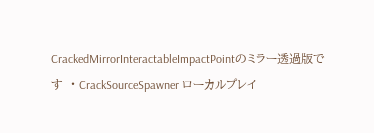CrackedMirrorInteractableImpactPointのミラー透過版です ・CrackSourceSpawner ローカルプレイ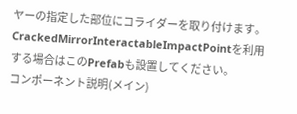ヤーの指定した部位にコライダーを取り付けます。 CrackedMirrorInteractableImpactPointを利用する場合はこのPrefabも設置してください。
コンポーネント説明(メイン)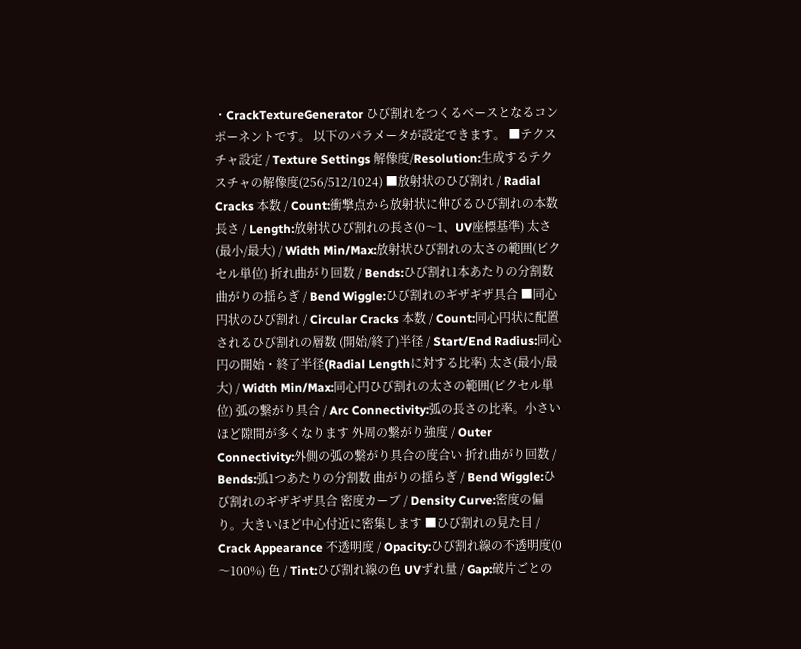・CrackTextureGenerator ひび割れをつくるベースとなるコンポーネントです。 以下のパラメータが設定できます。 ■テクスチャ設定 / Texture Settings 解像度/Resolution:生成するテクスチャの解像度(256/512/1024) ■放射状のひび割れ / Radial Cracks 本数 / Count:衝撃点から放射状に伸びるひび割れの本数 長さ / Length:放射状ひび割れの長さ(0〜1、UV座標基準) 太さ(最小/最大) / Width Min/Max:放射状ひび割れの太さの範囲(ピクセル単位) 折れ曲がり回数 / Bends:ひび割れ1本あたりの分割数 曲がりの揺らぎ / Bend Wiggle:ひび割れのギザギザ具合 ■同心円状のひび割れ / Circular Cracks 本数 / Count:同心円状に配置されるひび割れの層数 (開始/終了)半径 / Start/End Radius:同心円の開始・終了半径(Radial Lengthに対する比率) 太さ(最小/最大) / Width Min/Max:同心円ひび割れの太さの範囲(ピクセル単位) 弧の繋がり具合 / Arc Connectivity:弧の長さの比率。小さいほど隙間が多くなります 外周の繋がり強度 / Outer Connectivity:外側の弧の繋がり具合の度合い 折れ曲がり回数 / Bends:弧1つあたりの分割数 曲がりの揺らぎ / Bend Wiggle:ひび割れのギザギザ具合 密度カーブ / Density Curve:密度の偏り。大きいほど中心付近に密集します ■ひび割れの見た目 / Crack Appearance 不透明度 / Opacity:ひび割れ線の不透明度(0〜100%) 色 / Tint:ひび割れ線の色 UVずれ量 / Gap:破片ごとの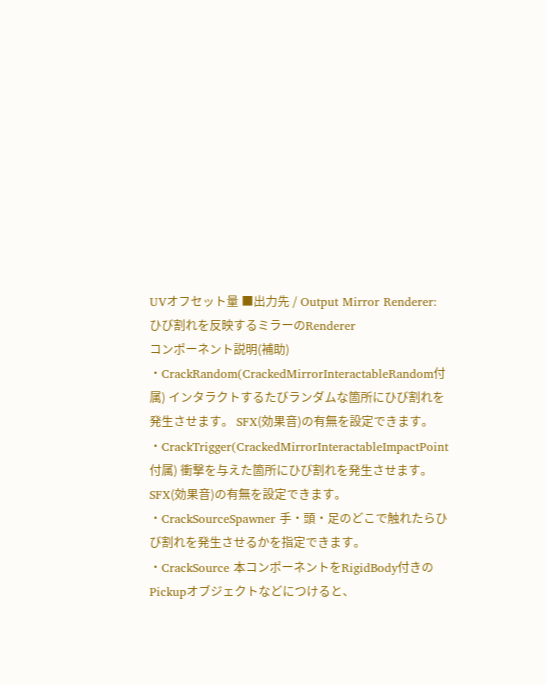UVオフセット量 ■出力先 / Output Mirror Renderer:ひび割れを反映するミラーのRenderer
コンポーネント説明(補助)
・CrackRandom(CrackedMirrorInteractableRandom付属) インタラクトするたびランダムな箇所にひび割れを発生させます。 SFX(効果音)の有無を設定できます。 ・CrackTrigger(CrackedMirrorInteractableImpactPoint付属) 衝撃を与えた箇所にひび割れを発生させます。 SFX(効果音)の有無を設定できます。 ・CrackSourceSpawner 手・頭・足のどこで触れたらひび割れを発生させるかを指定できます。 ・CrackSource 本コンポーネントをRigidBody付きのPickupオブジェクトなどにつけると、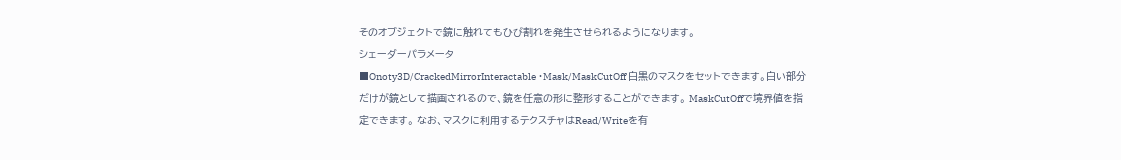そのオブジェクトで鏡に触れてもひび割れを発生させられるようになります。
シェーダーパラメータ
■Onoty3D/CrackedMirrorInteractable ・Mask/MaskCutOff 白黒のマスクをセットできます。白い部分だけが鏡として描画されるので、鏡を任意の形に整形することができます。 MaskCutOffで境界値を指定できます。 なお、マスクに利用するテクスチャはRead/Writeを有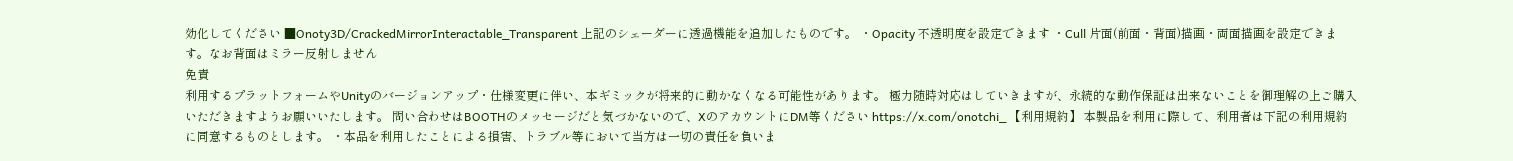効化してください ■Onoty3D/CrackedMirrorInteractable_Transparent 上記のシェーダーに透過機能を追加したものです。 ・Opacity 不透明度を設定できます ・Cull 片面(前面・背面)描画・両面描画を設定できます。なお背面はミラー反射しません
免責
利用するプラットフォームやUnityのバージョンアップ・仕様変更に伴い、本ギミックが将来的に動かなくなる可能性があります。 極力随時対応はしていきますが、永続的な動作保証は出来ないことを御理解の上ご購入いただきますようお願いいたします。 問い合わせはBOOTHのメッセージだと気づかないので、XのアカウントにDM等ください https://x.com/onotchi_ 【利用規約】 本製品を利用に際して、利用者は下記の利用規約に同意するものとします。 ・本品を利用したことによる損害、トラブル等において当方は一切の責任を負いま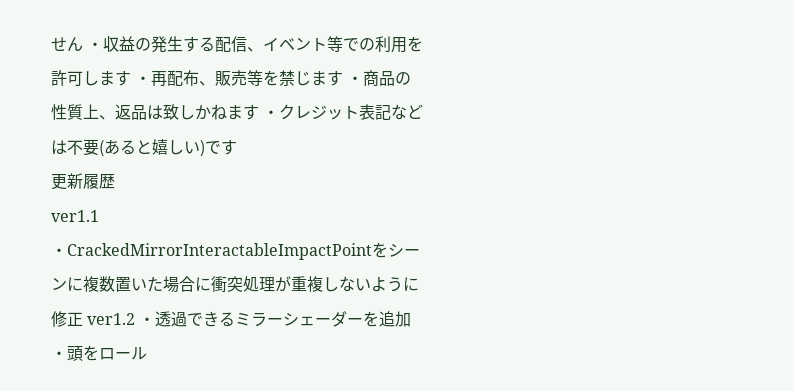せん ・収益の発生する配信、イベント等での利用を許可します ・再配布、販売等を禁じます ・商品の性質上、返品は致しかねます ・クレジット表記などは不要(あると嬉しい)です
更新履歴
ver1.1 ・CrackedMirrorInteractableImpactPointをシーンに複数置いた場合に衝突処理が重複しないように修正 ver1.2 ・透過できるミラーシェーダーを追加 ・頭をロール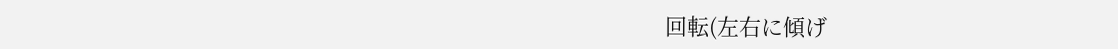回転(左右に傾げ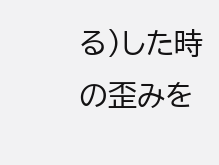る)した時の歪みを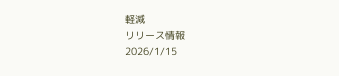軽減
リリース情報
2026/1/15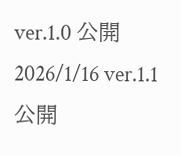ver.1.0 公開 2026/1/16 ver.1.1 公開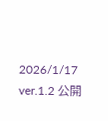2026/1/17 ver.1.2 公開